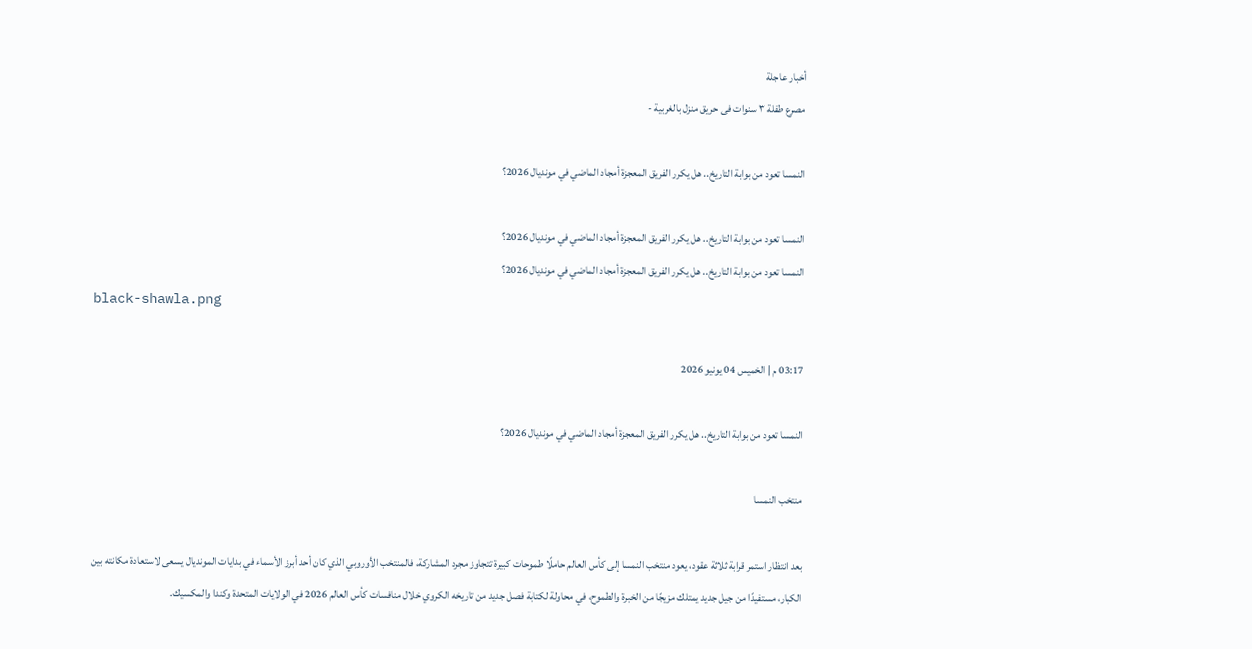أخبار عاجلة
مصرع طفلة ٣ سنوات فى حريق منزل بالغربية -

النمسا تعود من بوابة التاريخ.. هل يكرر الفريق المعجزة أمجاد الماضي في مونديال 2026؟

النمسا تعود من بوابة التاريخ.. هل يكرر الفريق المعجزة أمجاد الماضي في مونديال 2026؟
النمسا تعود من بوابة التاريخ.. هل يكرر الفريق المعجزة أمجاد الماضي في مونديال 2026؟
black-shawla.png

03:17 م | الخميس 04 يونيو 2026

النمسا تعود من بوابة التاريخ.. هل يكرر الفريق المعجزة أمجاد الماضي في مونديال 2026؟

منتخب النمسا

بعد انتظار استمر قرابة ثلاثة عقود، يعود منتخب النمسا إلى كأس العالم حاملًا طموحات كبيرة تتجاوز مجرد المشاركة، فالمنتخب الأوروبي الذي كان أحد أبرز الأسماء في بدايات المونديال يسعى لاستعادة مكانته بين الكبار، مستفيدًا من جيل جديد يمتلك مزيجًا من الخبرة والطموح، في محاولة لكتابة فصل جديد من تاريخه الكروي خلال منافسات كأس العالم 2026 في الولايات المتحدة وكندا والمكسيك.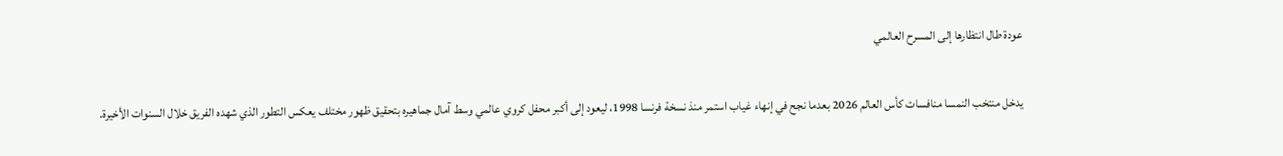عودة طال انتظارها إلى المسرح العالمي

يدخل منتخب النمسا منافسات كأس العالم 2026 بعدما نجح في إنهاء غياب استمر منذ نسخة فرنسا 1998، ليعود إلى أكبر محفل كروي عالمي وسط آمال جماهيره بتحقيق ظهور مختلف يعكس التطور الذي شهده الفريق خلال السنوات الأخيرة.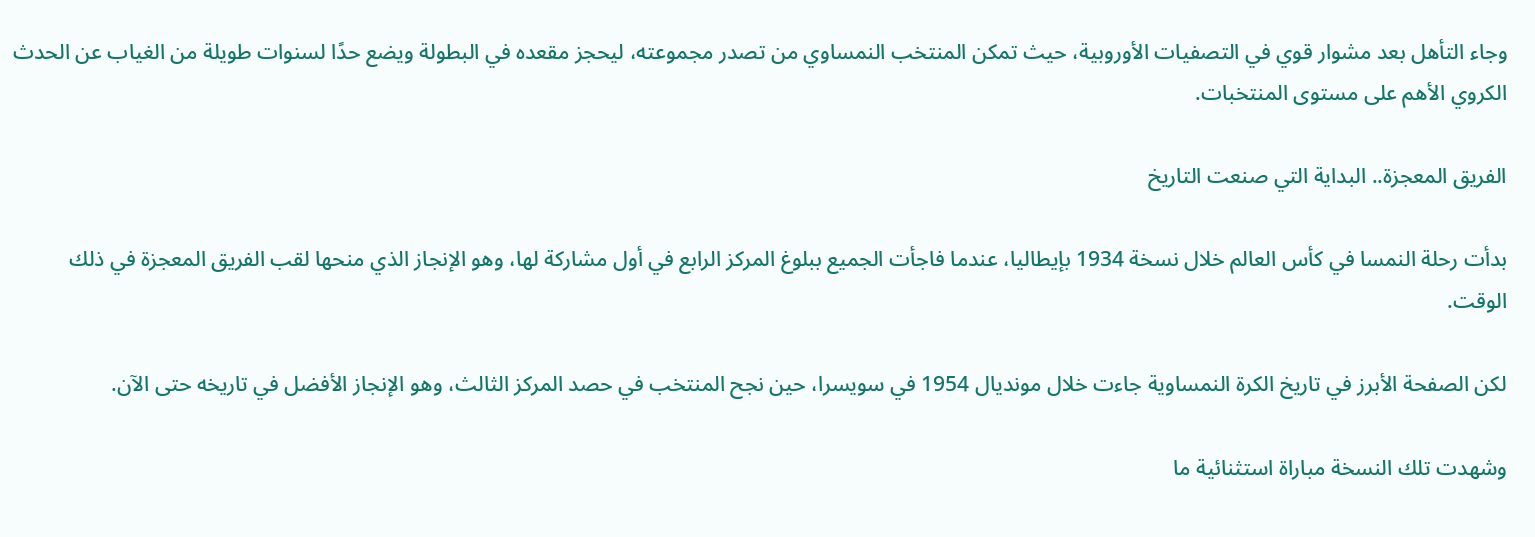وجاء التأهل بعد مشوار قوي في التصفيات الأوروبية، حيث تمكن المنتخب النمساوي من تصدر مجموعته، ليحجز مقعده في البطولة ويضع حدًا لسنوات طويلة من الغياب عن الحدث الكروي الأهم على مستوى المنتخبات.

الفريق المعجزة.. البداية التي صنعت التاريخ

بدأت رحلة النمسا في كأس العالم خلال نسخة 1934 بإيطاليا، عندما فاجأت الجميع ببلوغ المركز الرابع في أول مشاركة لها، وهو الإنجاز الذي منحها لقب الفريق المعجزة في ذلك الوقت.

لكن الصفحة الأبرز في تاريخ الكرة النمساوية جاءت خلال مونديال 1954 في سويسرا، حين نجح المنتخب في حصد المركز الثالث، وهو الإنجاز الأفضل في تاريخه حتى الآن.

وشهدت تلك النسخة مباراة استثنائية ما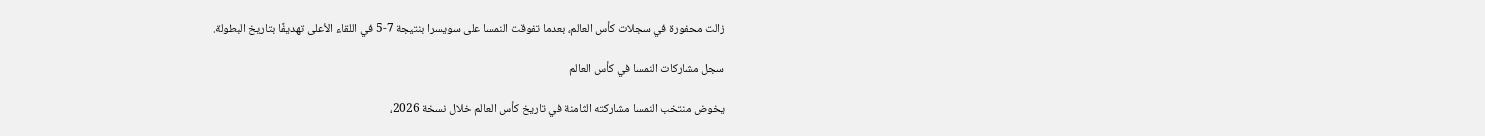زالت محفورة في سجلات كأس العالم، بعدما تفوقت النمسا على سويسرا بنتيجة 7-5 في اللقاء الأعلى تهديفًا بتاريخ البطولة.

سجل مشاركات النمسا في كأس العالم

يخوض منتخب النمسا مشاركته الثامنة في تاريخ كأس العالم خلال نسخة 2026،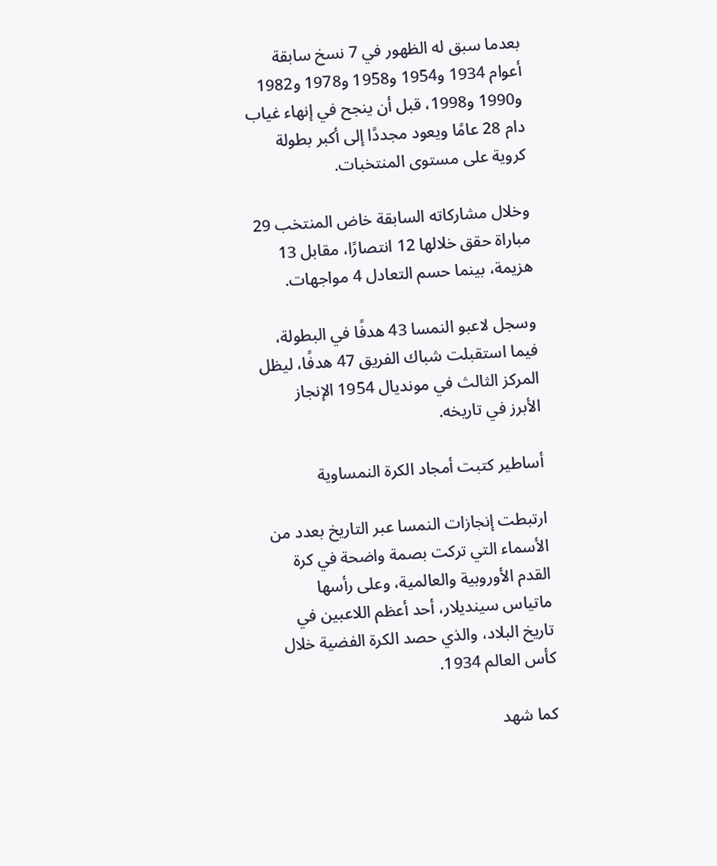بعدما سبق له الظهور في 7 نسخ سابقة أعوام 1934 و1954 و1958 و1978 و1982 و1990 و1998، قبل أن ينجح في إنهاء غياب دام 28 عامًا ويعود مجددًا إلى أكبر بطولة كروية على مستوى المنتخبات.

وخلال مشاركاته السابقة خاض المنتخب 29 مباراة حقق خلالها 12 انتصارًا، مقابل 13 هزيمة، بينما حسم التعادل 4 مواجهات.

وسجل لاعبو النمسا 43 هدفًا في البطولة، فيما استقبلت شباك الفريق 47 هدفًا، ليظل المركز الثالث في مونديال 1954 الإنجاز الأبرز في تاريخه.

أساطير كتبت أمجاد الكرة النمساوية

ارتبطت إنجازات النمسا عبر التاريخ بعدد من الأسماء التي تركت بصمة واضحة في كرة القدم الأوروبية والعالمية، وعلى رأسها ماتياس سينديلار، أحد أعظم اللاعبين في تاريخ البلاد، والذي حصد الكرة الفضية خلال كأس العالم 1934.

كما شهد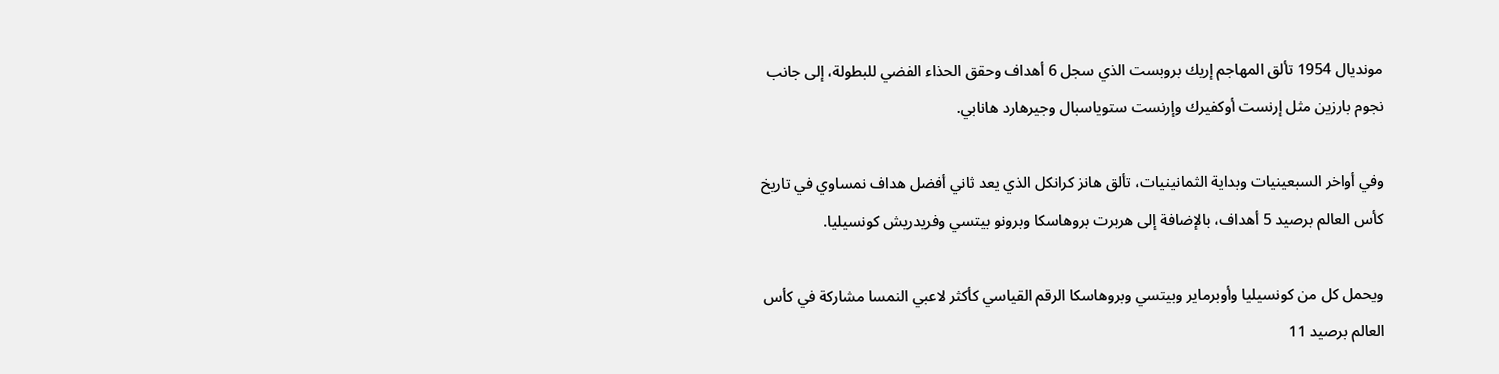مونديال 1954 تألق المهاجم إريك بروبست الذي سجل 6 أهداف وحقق الحذاء الفضي للبطولة، إلى جانب نجوم بارزين مثل إرنست أوكفيرك وإرنست ستوياسبال وجيرهارد هانابي.

وفي أواخر السبعينيات وبداية الثمانينيات، تألق هانز كرانكل الذي يعد ثاني أفضل هداف نمساوي في تاريخ كأس العالم برصيد 5 أهداف، بالإضافة إلى هربرت بروهاسكا وبرونو بيتسي وفريدريش كونسيليا.

ويحمل كل من كونسيليا وأوبرماير وبيتسي وبروهاسكا الرقم القياسي كأكثر لاعبي النمسا مشاركة في كأس العالم برصيد 11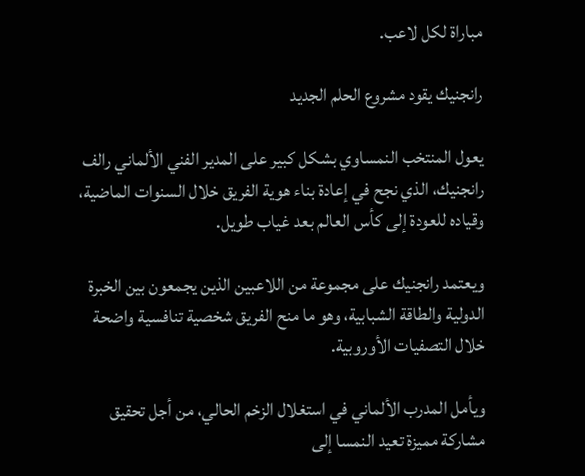مباراة لكل لاعب.

رانجنيك يقود مشروع الحلم الجديد

يعول المنتخب النمساوي بشكل كبير على المدير الفني الألماني رالف رانجنيك، الذي نجح في إعادة بناء هوية الفريق خلال السنوات الماضية، وقياده للعودة إلى كأس العالم بعد غياب طويل.

ويعتمد رانجنيك على مجموعة من اللاعبين الذين يجمعون بين الخبرة الدولية والطاقة الشبابية، وهو ما منح الفريق شخصية تنافسية واضحة خلال التصفيات الأوروبية.

ويأمل المدرب الألماني في استغلال الزخم الحالي، من أجل تحقيق مشاركة مميزة تعيد النمسا إلى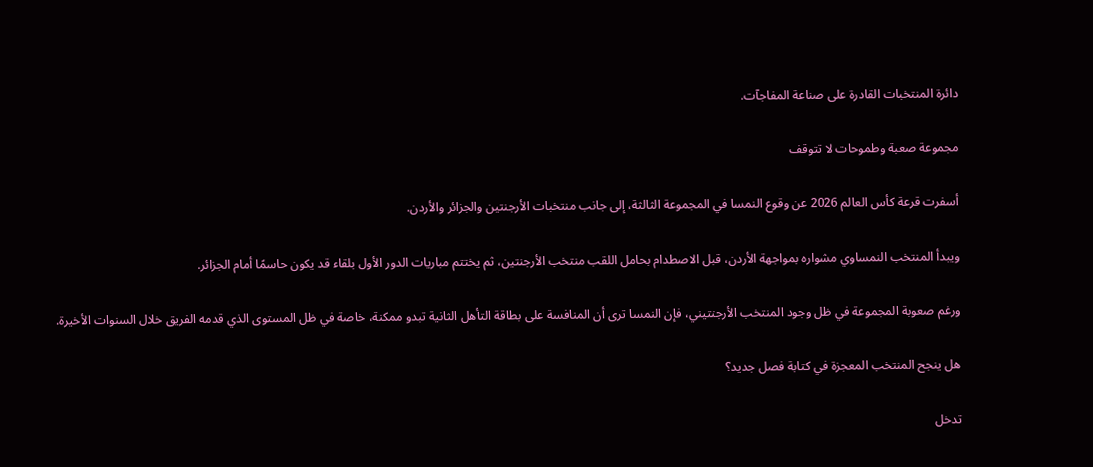دائرة المنتخبات القادرة على صناعة المفاجآت.

مجموعة صعبة وطموحات لا تتوقف

أسفرت قرعة كأس العالم 2026 عن وقوع النمسا في المجموعة الثالثة، إلى جانب منتخبات الأرجنتين والجزائر والأردن.

ويبدأ المنتخب النمساوي مشواره بمواجهة الأردن، قبل الاصطدام بحامل اللقب منتخب الأرجنتين، ثم يختتم مباريات الدور الأول بلقاء قد يكون حاسمًا أمام الجزائر.

ورغم صعوبة المجموعة في ظل وجود المنتخب الأرجنتيني، فإن النمسا ترى أن المنافسة على بطاقة التأهل الثانية تبدو ممكنة، خاصة في ظل المستوى الذي قدمه الفريق خلال السنوات الأخيرة.

هل ينجح المنتخب المعجزة في كتابة فصل جديد؟

تدخل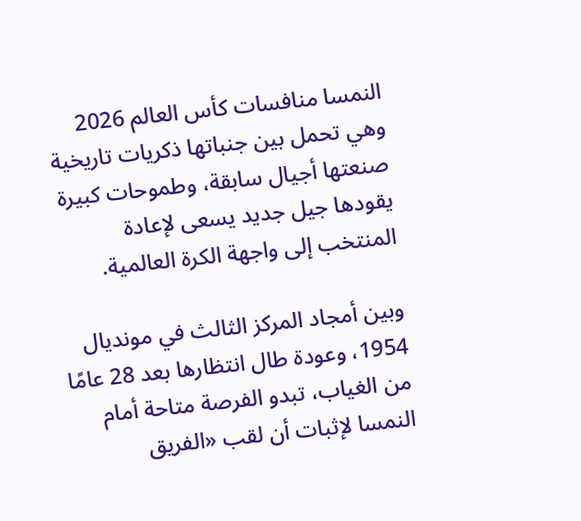النمسا منافسات كأس العالم 2026 وهي تحمل بين جنباتها ذكريات تاريخية صنعتها أجيال سابقة، وطموحات كبيرة يقودها جيل جديد يسعى لإعادة المنتخب إلى واجهة الكرة العالمية.

وبين أمجاد المركز الثالث في مونديال 1954، وعودة طال انتظارها بعد 28 عامًا من الغياب، تبدو الفرصة متاحة أمام النمسا لإثبات أن لقب «الفريق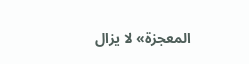المعجزة» لا يزال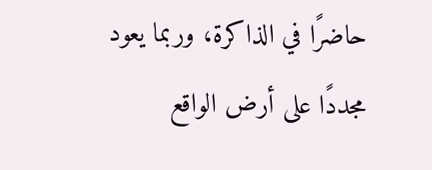حاضرًا في الذاكرة، وربما يعود مجددًا على أرض الواقع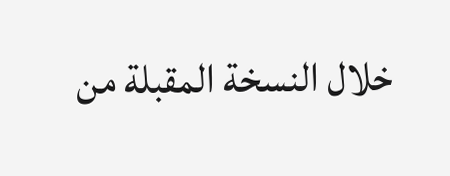خلال النسخة المقبلة من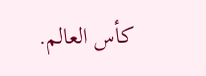كأس العالم.